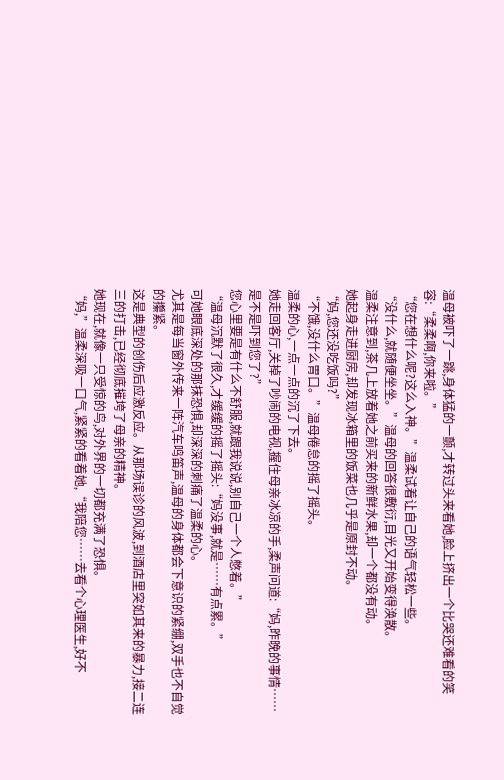温母被吓了一跳,身体猛的一颤,才转过头来看她,脸上挤出一个比哭还难看的笑容:“柔柔啊,你来啦。”
“您在想什么呢?这么入神。”温柔试着让自己的语气轻松一些。
“没什么,就随便坐坐。”温母的回答很敷衍,目光又开始变得涣散。
温柔注意到,茶几上放着她之前买来的新鲜水果,却一个都没有动。
她起身走进厨房,却发现冰箱里的饭菜也几乎是原封不动。
“妈,您还没吃饭吗?”
“不饿,没什么胃口。”温母倦怠的摇了摇头。
温柔的心,一点一点的沉了下去。
她走回客厅,关掉了吵闹的电视,握住母亲冰凉的手,柔声问道:“妈,昨晚的事情……是不是吓到您了?”
您心里要是有什么不舒服,就跟我说说,别自己一个人憋着。”
“温母沉默了很久,才缓缓的摇了摇头:“妈没事,就是……有点累。”
可她眼底深处的那抹恐惧,却深深的刺痛了温柔的心。
尤其是每当窗外传来一阵汽车鸣笛声,温母的身体都会下意识的紧绷,双手也不自觉的攥紧。
这是典型的创伤后应激反应。从那场误诊的风波,到酒店里突如其来的暴力,接二连三的打击,已经彻底摧垮了母亲的精神。
她现在,就像一只受惊的鸟,对外界的一切都充满了恐惧。
“妈,”温柔深吸一口气,紧紧的看着她,“我陪您……去看个心理医生,好不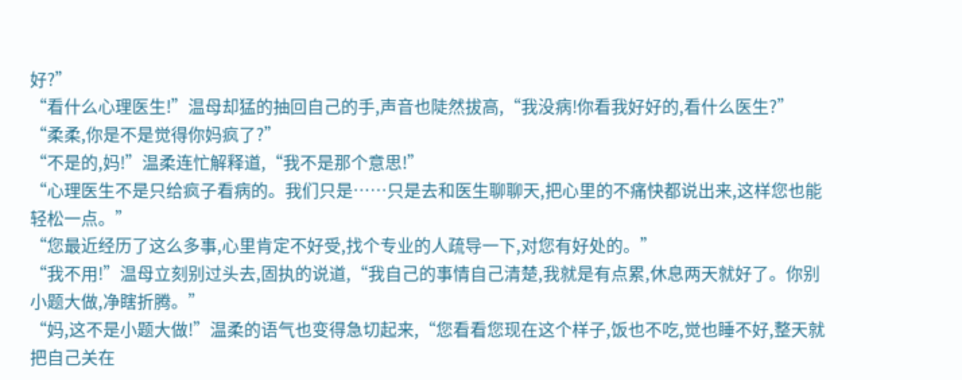好?”
“看什么心理医生!”温母却猛的抽回自己的手,声音也陡然拔高,“我没病!你看我好好的,看什么医生?”
“柔柔,你是不是觉得你妈疯了?”
“不是的,妈!”温柔连忙解释道,“我不是那个意思!”
“心理医生不是只给疯子看病的。我们只是……只是去和医生聊聊天,把心里的不痛快都说出来,这样您也能轻松一点。”
“您最近经历了这么多事,心里肯定不好受,找个专业的人疏导一下,对您有好处的。”
“我不用!”温母立刻别过头去,固执的说道,“我自己的事情自己清楚,我就是有点累,休息两天就好了。你别小题大做,净瞎折腾。”
“妈,这不是小题大做!”温柔的语气也变得急切起来,“您看看您现在这个样子,饭也不吃,觉也睡不好,整天就把自己关在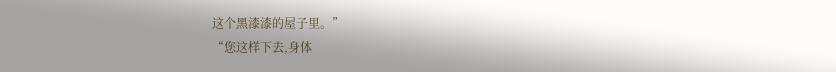这个黑漆漆的屋子里。”
“您这样下去,身体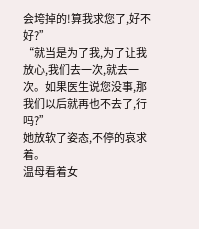会垮掉的!算我求您了,好不好?”
“就当是为了我,为了让我放心,我们去一次,就去一次。如果医生说您没事,那我们以后就再也不去了,行吗?”
她放软了姿态,不停的哀求着。
温母看着女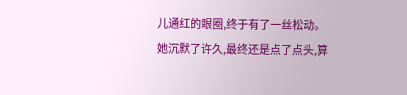儿通红的眼圈,终于有了一丝松动。
她沉默了许久,最终还是点了点头,算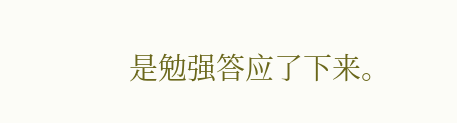是勉强答应了下来。